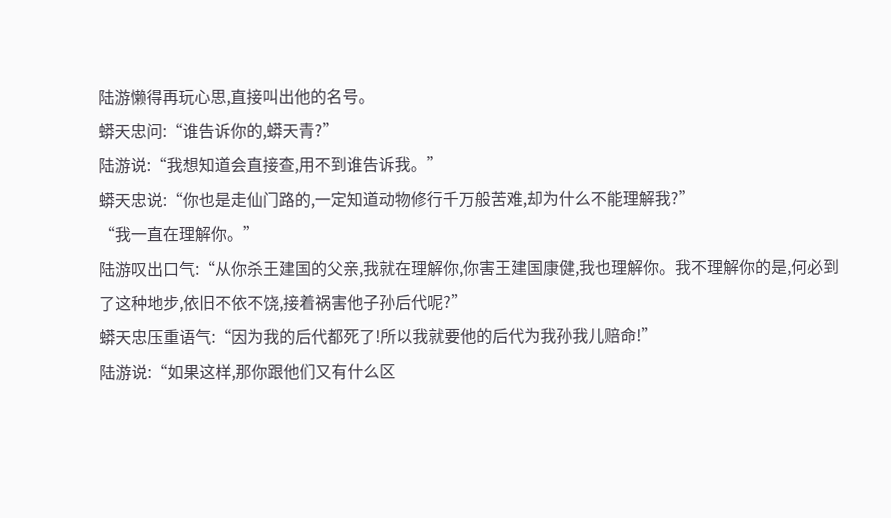陆游懒得再玩心思,直接叫出他的名号。
蟒天忠问:“谁告诉你的,蟒天青?”
陆游说:“我想知道会直接查,用不到谁告诉我。”
蟒天忠说:“你也是走仙门路的,一定知道动物修行千万般苦难,却为什么不能理解我?”
“我一直在理解你。”
陆游叹出口气:“从你杀王建国的父亲,我就在理解你,你害王建国康健,我也理解你。我不理解你的是,何必到了这种地步,依旧不依不饶,接着祸害他子孙后代呢?”
蟒天忠压重语气:“因为我的后代都死了!所以我就要他的后代为我孙我儿赔命!”
陆游说:“如果这样,那你跟他们又有什么区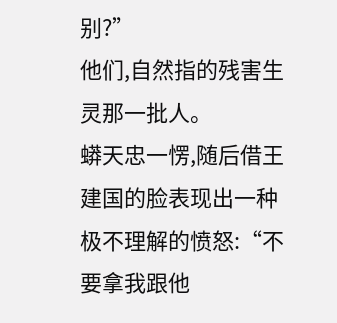别?”
他们,自然指的残害生灵那一批人。
蟒天忠一愣,随后借王建国的脸表现出一种极不理解的愤怒:“不要拿我跟他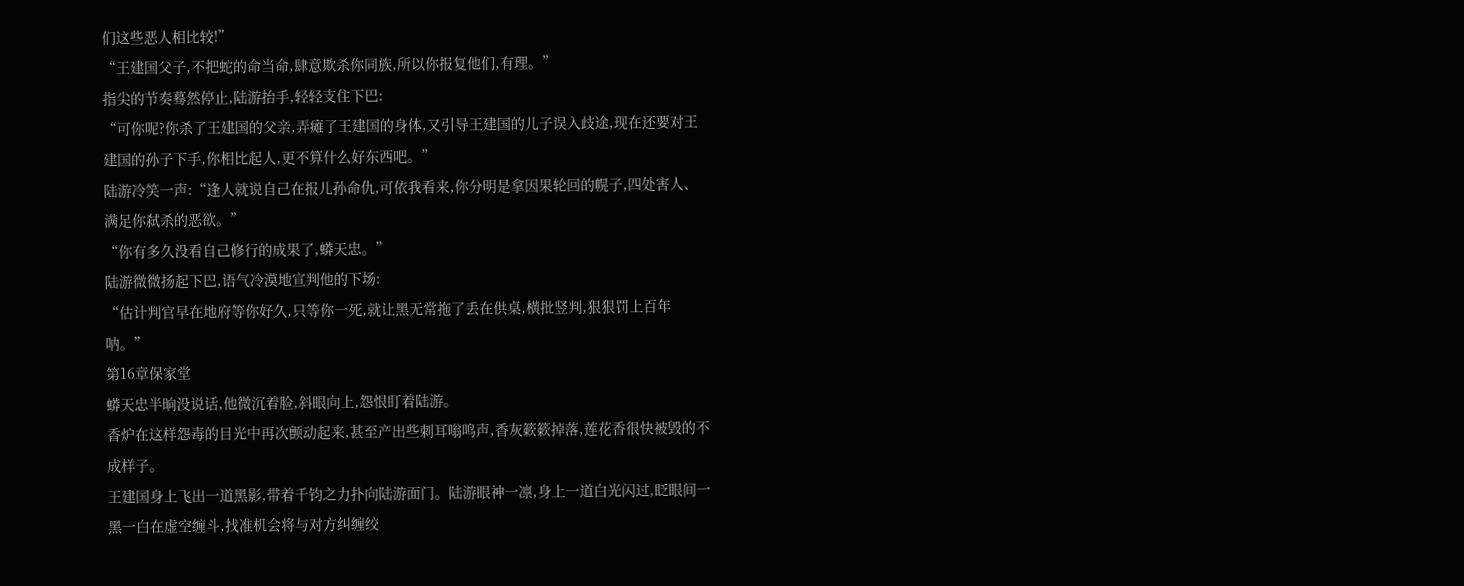们这些恶人相比较!”
“王建国父子,不把蛇的命当命,肆意欺杀你同族,所以你报复他们,有理。”
指尖的节奏蓦然停止,陆游抬手,轻轻支住下巴:
“可你呢?你杀了王建国的父亲,弄瘫了王建国的身体,又引导王建国的儿子误入歧途,现在还要对王建国的孙子下手,你相比起人,更不算什么好东西吧。”
陆游冷笑一声:“逢人就说自己在报儿孙命仇,可依我看来,你分明是拿因果轮回的幌子,四处害人、满足你弑杀的恶欲。”
“你有多久没看自己修行的成果了,蟒天忠。”
陆游微微扬起下巴,语气冷漠地宣判他的下场:
“估计判官早在地府等你好久,只等你一死,就让黑无常拖了丢在供桌,横批竖判,狠狠罚上百年呐。”
第16章保家堂
蟒天忠半晌没说话,他微沉着脸,斜眼向上,怨恨盯着陆游。
香炉在这样怨毒的目光中再次颤动起来,甚至产出些刺耳嗡鸣声,香灰簌簌掉落,莲花香很快被毁的不成样子。
王建国身上飞出一道黑影,带着千钧之力扑向陆游面门。陆游眼神一凛,身上一道白光闪过,眨眼间一黑一白在虚空缠斗,找准机会将与对方纠缠绞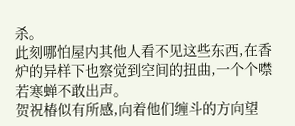杀。
此刻哪怕屋内其他人看不见这些东西,在香炉的异样下也察觉到空间的扭曲,一个个噤若寒蝉不敢出声。
贺祝椿似有所感,向着他们缠斗的方向望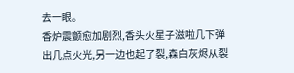去一眼。
香炉震颤愈加剧烈,香头火星子滋啦几下弹出几点火光,另一边也起了裂,森白灰烬从裂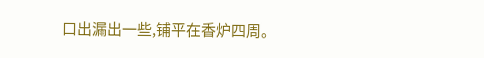口出漏出一些,铺平在香炉四周。